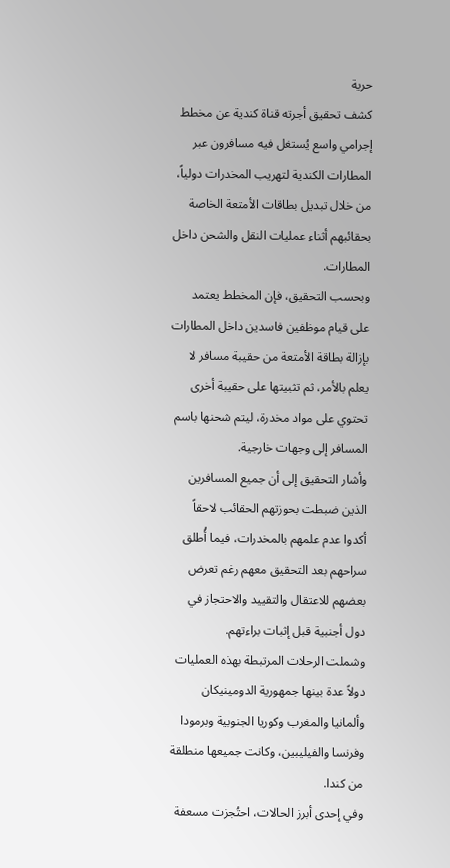حرية
كشف تحقيق أجرته قناة كندية عن مخطط إجرامي واسع يُستغل فيه مسافرون عبر المطارات الكندية لتهريب المخدرات دولياً، من خلال تبديل بطاقات الأمتعة الخاصة بحقائبهم أثناء عمليات النقل والشحن داخل المطارات.
وبحسب التحقيق، فإن المخطط يعتمد على قيام موظفين فاسدين داخل المطارات بإزالة بطاقة الأمتعة من حقيبة مسافر لا يعلم بالأمر، ثم تثبيتها على حقيبة أخرى تحتوي على مواد مخدرة، ليتم شحنها باسم المسافر إلى وجهات خارجية.
وأشار التحقيق إلى أن جميع المسافرين الذين ضبطت بحوزتهم الحقائب لاحقاً أكدوا عدم علمهم بالمخدرات، فيما أُطلق سراحهم بعد التحقيق معهم رغم تعرض بعضهم للاعتقال والتقييد والاحتجاز في دول أجنبية قبل إثبات براءتهم.
وشملت الرحلات المرتبطة بهذه العمليات دولاً عدة بينها جمهورية الدومينيكان وألمانيا والمغرب وكوريا الجنوبية وبرمودا وفرنسا والفيليبين، وكانت جميعها منطلقة من كندا.
وفي إحدى أبرز الحالات، احتُجزت مسعفة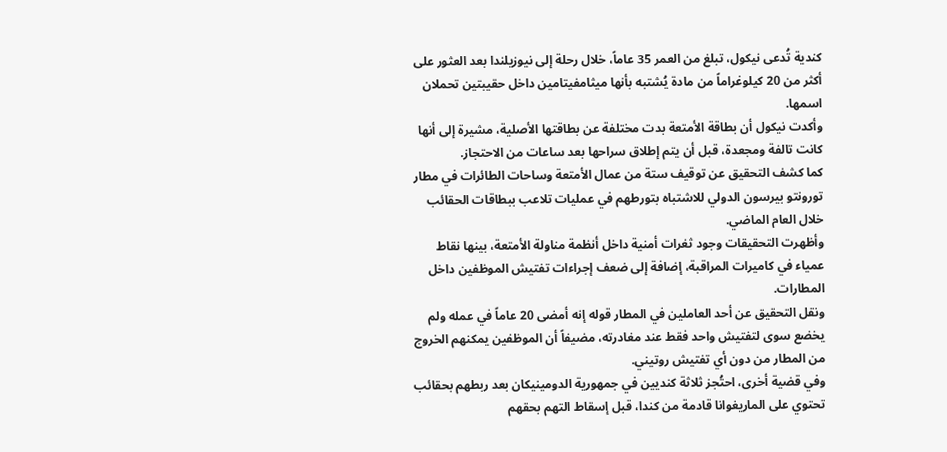كندية تُدعى نيكول، تبلغ من العمر 35 عاماً، خلال رحلة إلى نيوزيلندا بعد العثور على أكثر من 20 كيلوغراماً من مادة يُشتبه بأنها ميثامفيتامين داخل حقيبتين تحملان اسمها.
وأكدت نيكول أن بطاقة الأمتعة بدت مختلفة عن بطاقتها الأصلية، مشيرة إلى أنها كانت تالفة ومجعدة، قبل أن يتم إطلاق سراحها بعد ساعات من الاحتجاز.
كما كشف التحقيق عن توقيف ستة من عمال الأمتعة وساحات الطائرات في مطار تورونتو بيرسون الدولي للاشتباه بتورطهم في عمليات تلاعب ببطاقات الحقائب خلال العام الماضي.
وأظهرت التحقيقات وجود ثغرات أمنية داخل أنظمة مناولة الأمتعة، بينها نقاط عمياء في كاميرات المراقبة، إضافة إلى ضعف إجراءات تفتيش الموظفين داخل المطارات.
ونقل التحقيق عن أحد العاملين في المطار قوله إنه أمضى 20 عاماً في عمله ولم يخضع سوى لتفتيش واحد فقط عند مغادرته، مضيفاً أن الموظفين يمكنهم الخروج من المطار من دون أي تفتيش روتيني.
وفي قضية أخرى، احتُجز ثلاثة كنديين في جمهورية الدومينيكان بعد ربطهم بحقائب تحتوي على الماريغوانا قادمة من كندا، قبل إسقاط التهم بحقهم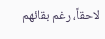لاحقاً، رغم بقائهم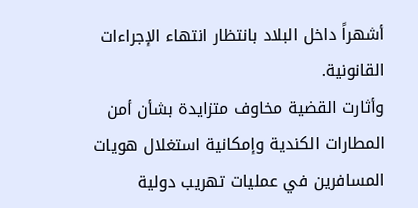أشهراً داخل البلاد بانتظار انتهاء الإجراءات القانونية.
وأثارت القضية مخاوف متزايدة بشأن أمن المطارات الكندية وإمكانية استغلال هويات المسافرين في عمليات تهريب دولية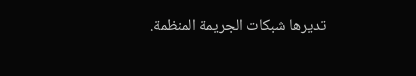تديرها شبكات الجريمة المنظمة.